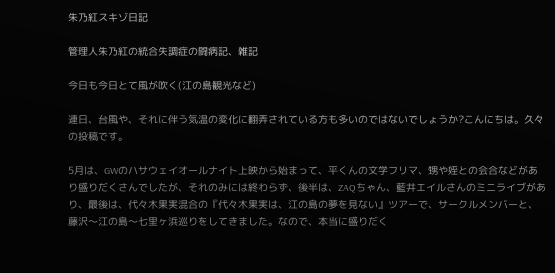朱乃紅スキゾ日記

管理人朱乃紅の統合失調症の闘病記、雑記

今日も今日とて風が吹く(江の島観光など)

連日、台風や、それに伴う気温の変化に翻弄されている方も多いのではないでしょうか?こんにちは。久々の投稿です。

5月は、GWのハサウェイオールナイト上映から始まって、平くんの文学フリマ、甥や姪との会合などがあり盛りだくさんでしたが、それのみには終わらず、後半は、ZAQちゃん、藍井エイルさんのミニライブがあり、最後は、代々木果実混合の『代々木果実は、江の島の夢を見ない』ツアーで、サークルメンバーと、藤沢〜江の島〜七里ヶ浜巡りをしてきました。なので、本当に盛りだく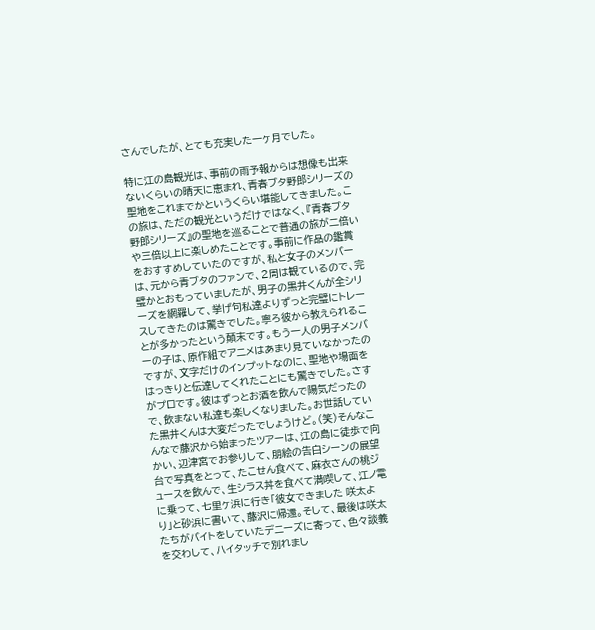さんでしたが、とても充実した一ヶ月でした。

特に江の島観光は、事前の雨予報からは想像も出来ないくらいの晴天に恵まれ、青春ブタ野郎シリーズの聖地をこれまでかというくらい堪能してきました。この旅は、ただの観光というだけではなく、『青春ブタ野郎シリーズ』の聖地を巡ることで普通の旅が二倍いや三倍以上に楽しめたことです。事前に作品の鑑賞をおすすめしていたのですが、私と女子のメンバーは、元から青ブタのファンで、2周は観ているので、完璧かとおもっていましたが、男子の黒井くんが全シリーズを網羅して、挙げ句私達よりずっと完璧にトレースしてきたのは驚きでした。寧ろ彼から教えられることが多かったという顛末です。もう一人の男子メンバーの子は、原作組でアニメはあまり見ていなかったのですが、文字だけのインプットなのに、聖地や場面をはっきりと伝達してくれたことにも驚きでした。さすがプロです。彼はずっとお酒を飲んで陽気だったので、飲まない私達も楽しくなりました。お世話していた黒井くんは大変だったでしょうけど。(笑)そんなこんなで藤沢から始まったツアーは、江の島に徒歩で向かい、辺津宮でお参りして、朋絵の告白シーンの展望台で写真をとって、たこせん食べて、麻衣さんの桃ジュースを飲んで、生シラス丼を食べて満喫して、江ノ電に乗って、七里ヶ浜に行き「彼女できました 咲太より」と砂浜に書いて、藤沢に帰還。そして、最後は咲太たちがバイトをしていたデニーズに寄って、色々談義を交わして、ハイタッチで別れまし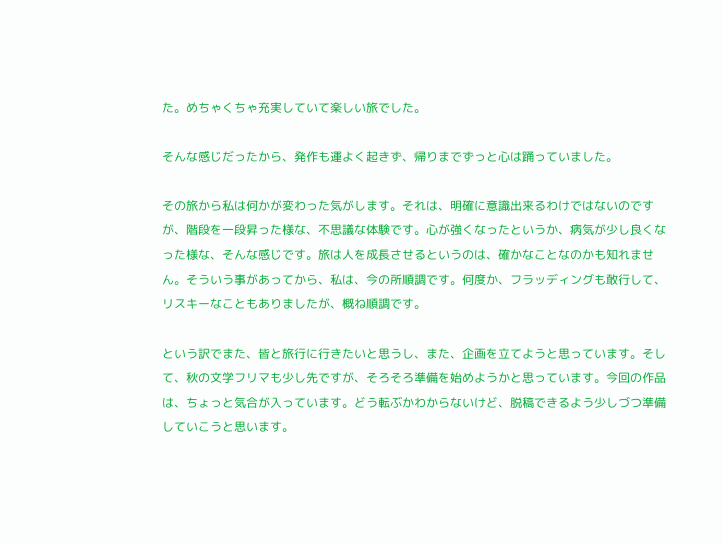た。めちゃくちゃ充実していて楽しい旅でした。

そんな感じだったから、発作も運よく起きず、帰りまでずっと心は踊っていました。

その旅から私は何かが変わった気がします。それは、明確に意識出来るわけではないのですが、階段を一段昇った様な、不思議な体験です。心が強くなったというか、病気が少し良くなった様な、そんな感じです。旅は人を成長させるというのは、確かなことなのかも知れません。そういう事があってから、私は、今の所順調です。何度か、フラッディングも敢行して、リスキーなこともありましたが、概ね順調です。

という訳でまた、皆と旅行に行きたいと思うし、また、企画を立てようと思っています。そして、秋の文学フリマも少し先ですが、そろそろ準備を始めようかと思っています。今回の作品は、ちょっと気合が入っています。どう転ぶかわからないけど、脱稿できるよう少しづつ準備していこうと思います。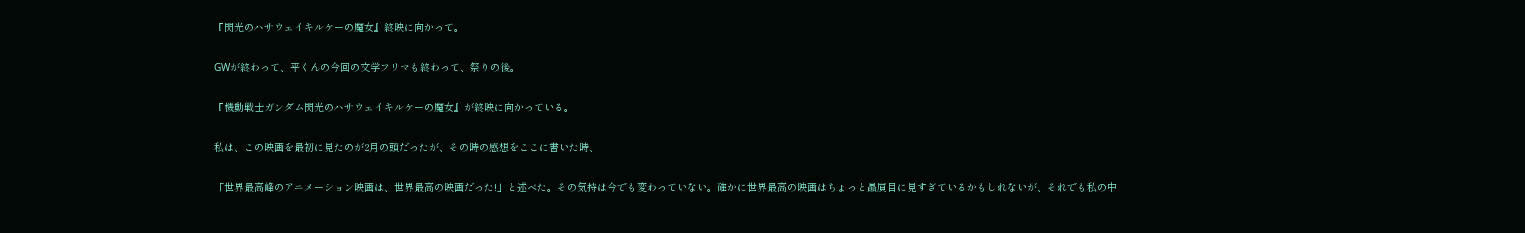『閃光のハサウェイキルケーの魔女』終映に向かって。

GWが終わって、平くんの今回の文学フリマも終わって、祭りの後。

『機動戦士ガンダム閃光のハサウェイキルケーの魔女』が終映に向かっている。

私は、この映画を最初に見たのが2月の頭だったが、その時の感想をここに書いた時、

「世界最高峰のアニメーション映画は、世界最高の映画だった!」と述べた。その気持は今でも変わっていない。確かに世界最高の映画はちょっと贔屓目に見すぎているかもしれないが、それでも私の中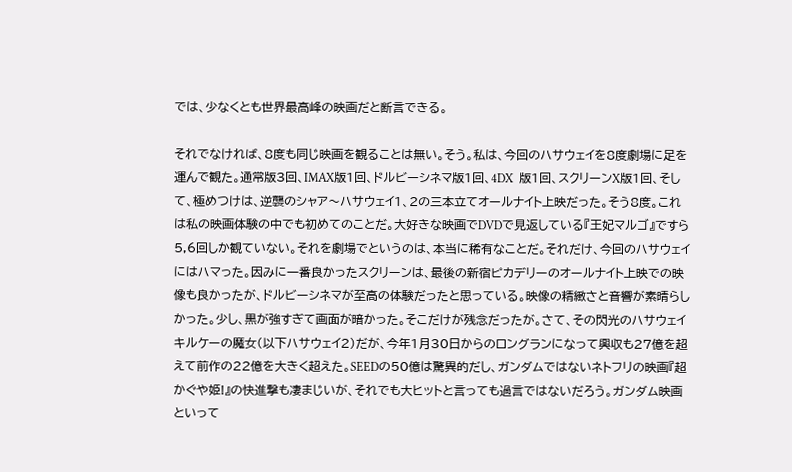では、少なくとも世界最高峰の映画だと断言できる。

それでなければ、8度も同じ映画を観ることは無い。そう。私は、今回のハサウェイを8度劇場に足を運んで観た。通常版3回、IMAX版1回、ドルビーシネマ版1回、4DX  版1回、スクリーンX版1回、そして、極めつけは、逆襲のシャア〜ハサウェイ1、2の三本立てオールナイト上映だった。そう8度。これは私の映画体験の中でも初めてのことだ。大好きな映画でDVDで見返している『王妃マルゴ』ですら5,6回しか観ていない。それを劇場でというのは、本当に稀有なことだ。それだけ、今回のハサウェイにはハマった。因みに一番良かったスクリーンは、最後の新宿ピカデリーのオールナイト上映での映像も良かったが、ドルビーシネマが至高の体験だったと思っている。映像の精緻さと音響が素晴らしかった。少し、黒が強すぎて画面が暗かった。そこだけが残念だったが。さて、その閃光のハサウェイキルケーの魔女(以下ハサウェイ2)だが、今年1月30日からのロングランになって興収も27億を超えて前作の22億を大きく超えた。SEEDの50億は驚異的だし、ガンダムではないネトフリの映画『超かぐや姫!』の快進撃も凄まじいが、それでも大ヒットと言っても過言ではないだろう。ガンダム映画といって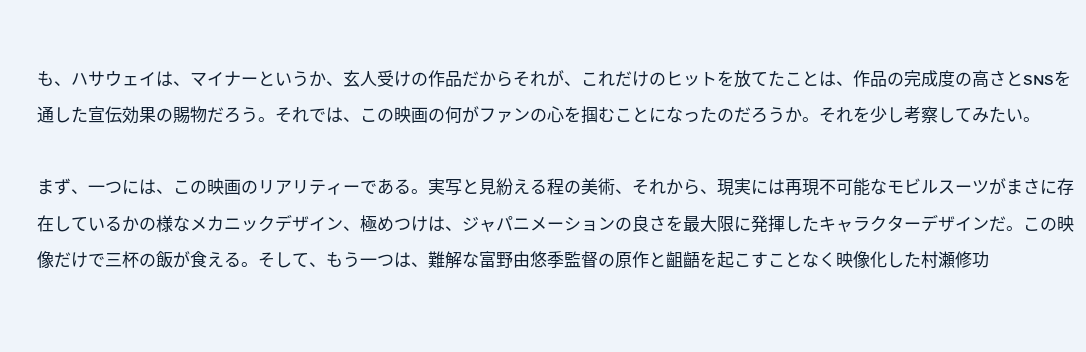も、ハサウェイは、マイナーというか、玄人受けの作品だからそれが、これだけのヒットを放てたことは、作品の完成度の高さとSNSを通した宣伝効果の賜物だろう。それでは、この映画の何がファンの心を掴むことになったのだろうか。それを少し考察してみたい。

まず、一つには、この映画のリアリティーである。実写と見紛える程の美術、それから、現実には再現不可能なモビルスーツがまさに存在しているかの様なメカニックデザイン、極めつけは、ジャパニメーションの良さを最大限に発揮したキャラクターデザインだ。この映像だけで三杯の飯が食える。そして、もう一つは、難解な富野由悠季監督の原作と齟齬を起こすことなく映像化した村瀬修功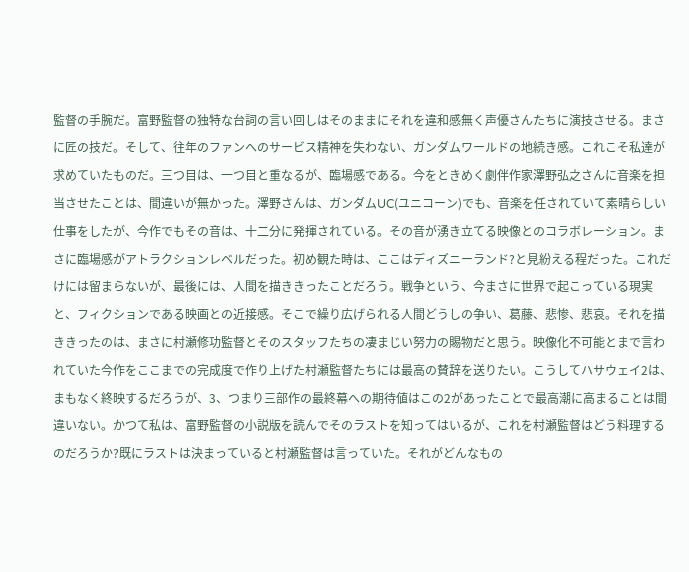監督の手腕だ。富野監督の独特な台詞の言い回しはそのままにそれを違和感無く声優さんたちに演技させる。まさに匠の技だ。そして、往年のファンへのサービス精神を失わない、ガンダムワールドの地続き感。これこそ私達が求めていたものだ。三つ目は、一つ目と重なるが、臨場感である。今をときめく劇伴作家澤野弘之さんに音楽を担当させたことは、間違いが無かった。澤野さんは、ガンダムUC(ユニコーン)でも、音楽を任されていて素晴らしい仕事をしたが、今作でもその音は、十二分に発揮されている。その音が湧き立てる映像とのコラボレーション。まさに臨場感がアトラクションレベルだった。初め観た時は、ここはディズニーランド?と見紛える程だった。これだけには留まらないが、最後には、人間を描ききったことだろう。戦争という、今まさに世界で起こっている現実と、フィクションである映画との近接感。そこで繰り広げられる人間どうしの争い、葛藤、悲惨、悲哀。それを描ききったのは、まさに村瀬修功監督とそのスタッフたちの凄まじい努力の賜物だと思う。映像化不可能とまで言われていた今作をここまでの完成度で作り上げた村瀬監督たちには最高の賛辞を送りたい。こうしてハサウェイ2は、まもなく終映するだろうが、3、つまり三部作の最終幕への期待値はこの2があったことで最高潮に高まることは間違いない。かつて私は、富野監督の小説版を読んでそのラストを知ってはいるが、これを村瀬監督はどう料理するのだろうか?既にラストは決まっていると村瀬監督は言っていた。それがどんなもの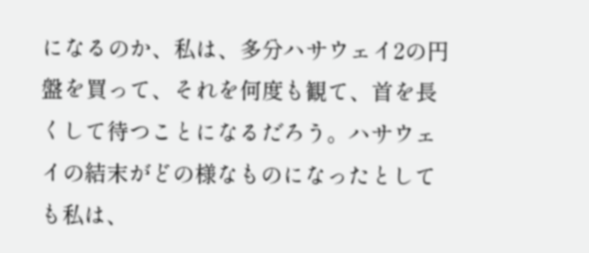になるのか、私は、多分ハサウェイ2の円盤を買って、それを何度も観て、首を長くして待つことになるだろう。ハサウェイの結末がどの様なものになったとしても私は、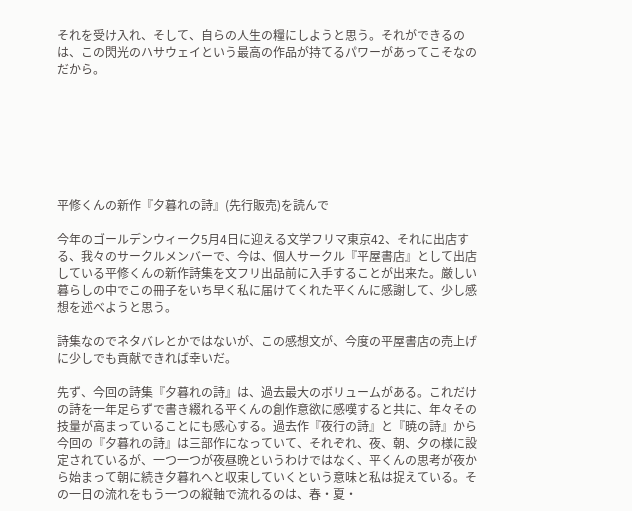それを受け入れ、そして、自らの人生の糧にしようと思う。それができるのは、この閃光のハサウェイという最高の作品が持てるパワーがあってこそなのだから。







平修くんの新作『夕暮れの詩』(先行販売)を読んで

今年のゴールデンウィーク5月4日に迎える文学フリマ東京42、それに出店する、我々のサークルメンバーで、今は、個人サークル『平屋書店』として出店している平修くんの新作詩集を文フリ出品前に入手することが出来た。厳しい暮らしの中でこの冊子をいち早く私に届けてくれた平くんに感謝して、少し感想を述べようと思う。

詩集なのでネタバレとかではないが、この感想文が、今度の平屋書店の売上げに少しでも貢献できれば幸いだ。

先ず、今回の詩集『夕暮れの詩』は、過去最大のボリュームがある。これだけの詩を一年足らずで書き綴れる平くんの創作意欲に感嘆すると共に、年々その技量が高まっていることにも感心する。過去作『夜行の詩』と『暁の詩』から今回の『夕暮れの詩』は三部作になっていて、それぞれ、夜、朝、夕の様に設定されているが、一つ一つが夜昼晩というわけではなく、平くんの思考が夜から始まって朝に続き夕暮れへと収束していくという意味と私は捉えている。その一日の流れをもう一つの縦軸で流れるのは、春・夏・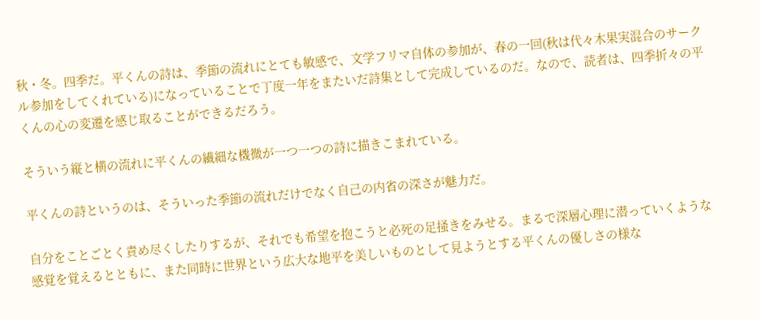秋・冬。四季だ。平くんの詩は、季節の流れにとても敏感で、文学フリマ自体の参加が、春の一回(秋は代々木果実混合のサークル参加をしてくれている)になっていることで丁度一年をまたいだ詩集として完成しているのだ。なので、読者は、四季折々の平くんの心の変遷を感じ取ることができるだろう。

そういう縦と横の流れに平くんの繊細な機微が一つ一つの詩に描きこまれている。

平くんの詩というのは、そういった季節の流れだけでなく自己の内省の深さが魅力だ。

自分をことごとく責め尽くしたりするが、それでも希望を抱こうと必死の足掻きをみせる。まるで深層心理に潜っていくような感覚を覚えるとともに、また同時に世界という広大な地平を美しいものとして見ようとする平くんの優しさの様な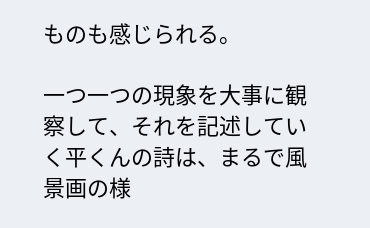ものも感じられる。

一つ一つの現象を大事に観察して、それを記述していく平くんの詩は、まるで風景画の様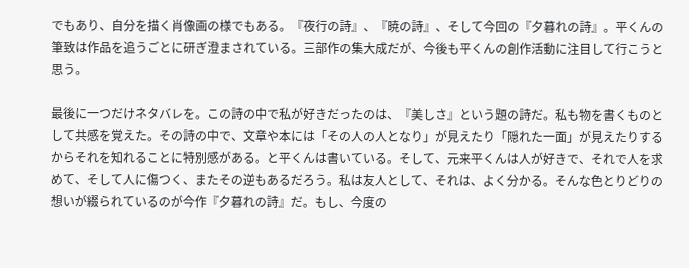でもあり、自分を描く肖像画の様でもある。『夜行の詩』、『暁の詩』、そして今回の『夕暮れの詩』。平くんの筆致は作品を追うごとに研ぎ澄まされている。三部作の集大成だが、今後も平くんの創作活動に注目して行こうと思う。

最後に一つだけネタバレを。この詩の中で私が好きだったのは、『美しさ』という題の詩だ。私も物を書くものとして共感を覚えた。その詩の中で、文章や本には「その人の人となり」が見えたり「隠れた一面」が見えたりするからそれを知れることに特別感がある。と平くんは書いている。そして、元来平くんは人が好きで、それで人を求めて、そして人に傷つく、またその逆もあるだろう。私は友人として、それは、よく分かる。そんな色とりどりの想いが綴られているのが今作『夕暮れの詩』だ。もし、今度の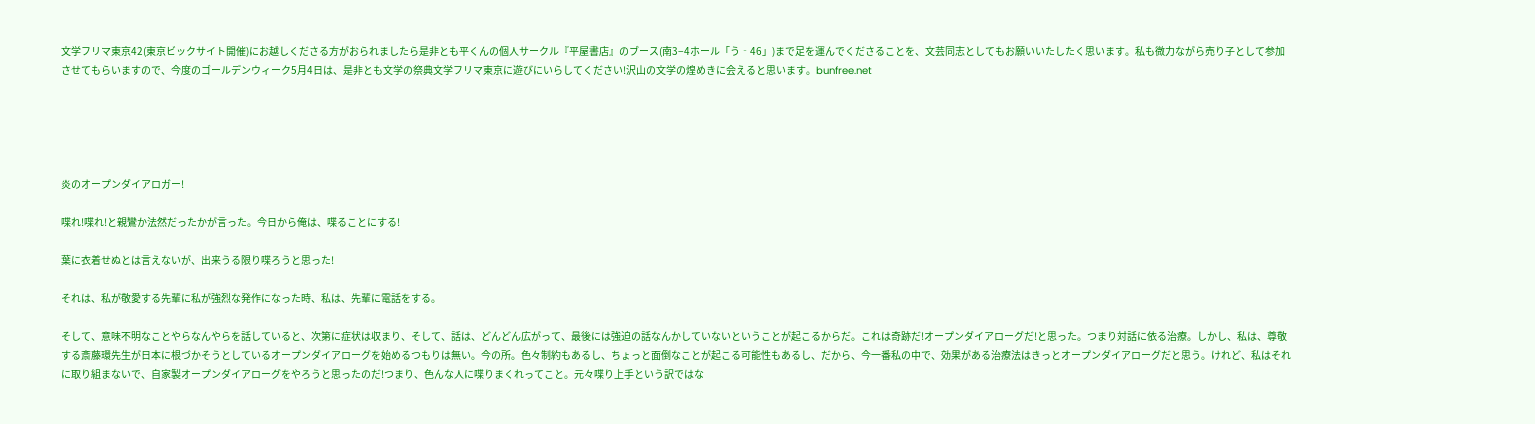文学フリマ東京42(東京ビックサイト開催)にお越しくださる方がおられましたら是非とも平くんの個人サークル『平屋書店』のブース(南3−4ホール「う‐46」)まで足を運んでくださることを、文芸同志としてもお願いいたしたく思います。私も微力ながら売り子として参加させてもらいますので、今度のゴールデンウィーク5月4日は、是非とも文学の祭典文学フリマ東京に遊びにいらしてください!沢山の文学の煌めきに会えると思います。bunfree.net





炎のオープンダイアロガー!

喋れ!喋れ!と親鸞か法然だったかが言った。今日から俺は、喋ることにする!

葉に衣着せぬとは言えないが、出来うる限り喋ろうと思った!

それは、私が敬愛する先輩に私が強烈な発作になった時、私は、先輩に電話をする。

そして、意味不明なことやらなんやらを話していると、次第に症状は収まり、そして、話は、どんどん広がって、最後には強迫の話なんかしていないということが起こるからだ。これは奇跡だ!オープンダイアローグだ!と思った。つまり対話に依る治療。しかし、私は、尊敬する斎藤環先生が日本に根づかそうとしているオープンダイアローグを始めるつもりは無い。今の所。色々制約もあるし、ちょっと面倒なことが起こる可能性もあるし、だから、今一番私の中で、効果がある治療法はきっとオープンダイアローグだと思う。けれど、私はそれに取り組まないで、自家製オープンダイアローグをやろうと思ったのだ!つまり、色んな人に喋りまくれってこと。元々喋り上手という訳ではな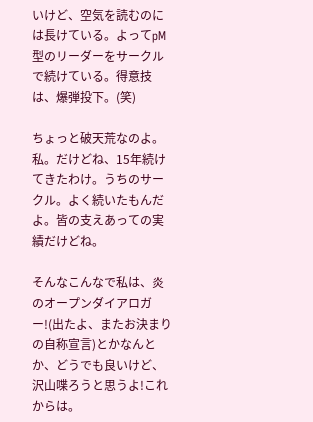いけど、空気を読むのには長けている。よってpM型のリーダーをサークルで続けている。得意技は、爆弾投下。(笑)

ちょっと破天荒なのよ。私。だけどね、15年続けてきたわけ。うちのサークル。よく続いたもんだよ。皆の支えあっての実績だけどね。

そんなこんなで私は、炎のオープンダイアロガー!(出たよ、またお決まりの自称宣言)とかなんとか、どうでも良いけど、沢山喋ろうと思うよ!これからは。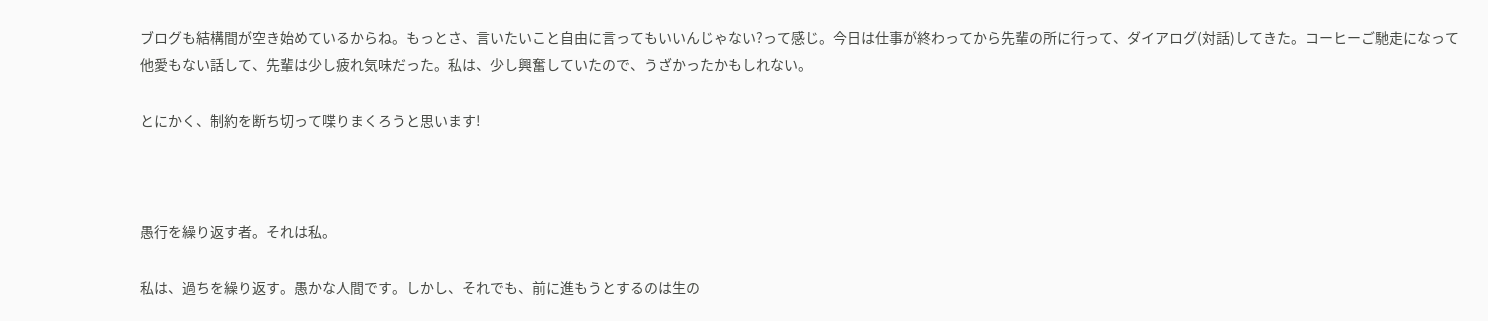ブログも結構間が空き始めているからね。もっとさ、言いたいこと自由に言ってもいいんじゃない?って感じ。今日は仕事が終わってから先輩の所に行って、ダイアログ(対話)してきた。コーヒーご馳走になって他愛もない話して、先輩は少し疲れ気味だった。私は、少し興奮していたので、うざかったかもしれない。

とにかく、制約を断ち切って喋りまくろうと思います!



愚行を繰り返す者。それは私。

私は、過ちを繰り返す。愚かな人間です。しかし、それでも、前に進もうとするのは生の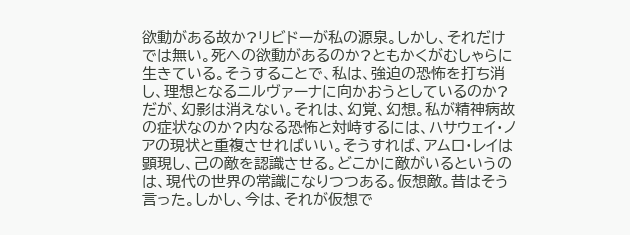欲動がある故か?リビドーが私の源泉。しかし、それだけでは無い。死への欲動があるのか?ともかくがむしゃらに生きている。そうすることで、私は、強迫の恐怖を打ち消し、理想となるニルヴァーナに向かおうとしているのか?だが、幻影は消えない。それは、幻覚、幻想。私が精神病故の症状なのか?内なる恐怖と対峙するには、ハサウェイ・ノアの現状と重複させればいい。そうすれば、アムロ・レイは顕現し、己の敵を認識させる。どこかに敵がいるというのは、現代の世界の常識になりつつある。仮想敵。昔はそう言った。しかし、今は、それが仮想で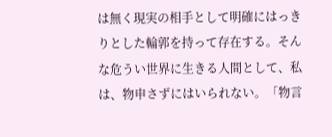は無く現実の相手として明確にはっきりとした輪郭を持って存在する。そんな危うい世界に生きる人間として、私は、物申さずにはいられない。「物言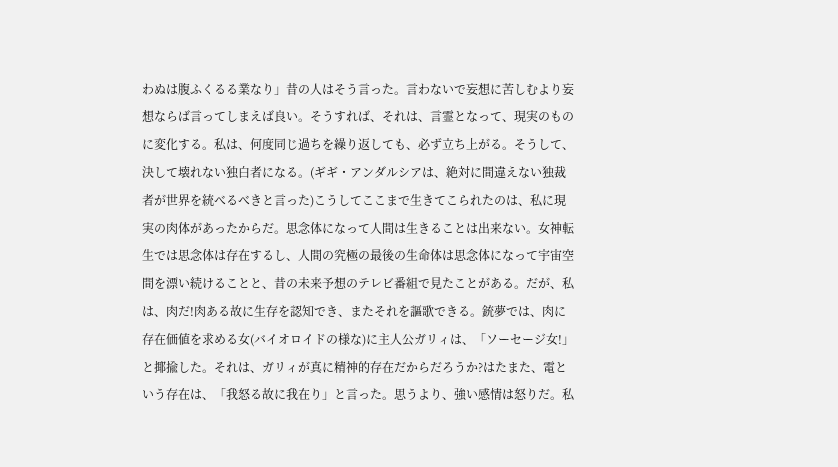わぬは腹ふくるる業なり」昔の人はそう言った。言わないで妄想に苦しむより妄想ならば言ってしまえば良い。そうすれば、それは、言霊となって、現実のものに変化する。私は、何度同じ過ちを繰り返しても、必ず立ち上がる。そうして、決して壊れない独白者になる。(ギギ・アンダルシアは、絶対に間違えない独裁者が世界を統べるべきと言った)こうしてここまで生きてこられたのは、私に現実の肉体があったからだ。思念体になって人間は生きることは出来ない。女神転生では思念体は存在するし、人間の究極の最後の生命体は思念体になって宇宙空間を漂い続けることと、昔の未来予想のテレビ番組で見たことがある。だが、私は、肉だ!肉ある故に生存を認知でき、またそれを謳歌できる。銃夢では、肉に存在価値を求める女(バイオロイドの様な)に主人公ガリィは、「ソーセージ女!」と揶揄した。それは、ガリィが真に精神的存在だからだろうか?はたまた、電という存在は、「我怒る故に我在り」と言った。思うより、強い感情は怒りだ。私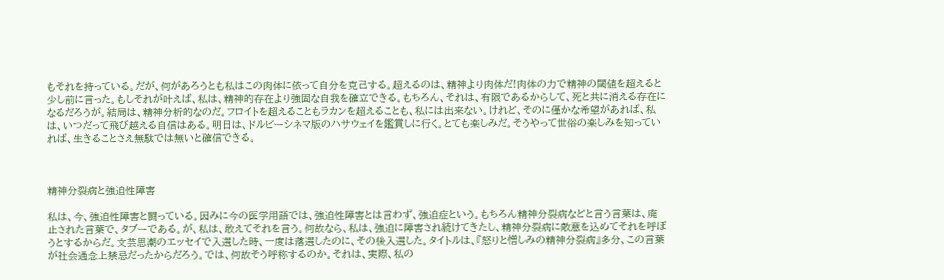もそれを持っている。だが、何があろうとも私はこの肉体に依って自分を克己する。超えるのは、精神より肉体だ!肉体の力で精神の閾値を超えると少し前に言った。もしそれが叶えば、私は、精神的存在より強固な自我を確立できる。もちろん、それは、有限であるからして、死と共に消える存在になるだろうが。結局は、精神分析的なのだ。フロイトを超えることもラカンを超えることも、私には出来ない。けれど、そのに僅かな希望があれば、私は、いつだって飛び越える自信はある。明日は、ドルビーシネマ版のハサウェイを鑑賞しに行く。とても楽しみだ。そうやって世俗の楽しみを知っていれば、生きることさえ無駄では無いと確信できる。



精神分裂病と強迫性障害

私は、今、強迫性障害と闘っている。因みに今の医学用語では、強迫性障害とは言わず、強迫症という。もちろん精神分裂病などと言う言葉は、廃止された言葉で、タブーである。が、私は、敢えてそれを言う。何故なら、私は、強迫に障害され続けてきたし、精神分裂病に敵意を込めてそれを呼ぼうとするからだ。文芸思潮のエッセイで入選した時、一度は落選したのに、その後入選した。タイトルは、『怒りと憎しみの精神分裂病』多分、この言葉が社会通念上禁忌だったからだろう。では、何故そう呼称するのか。それは、実際、私の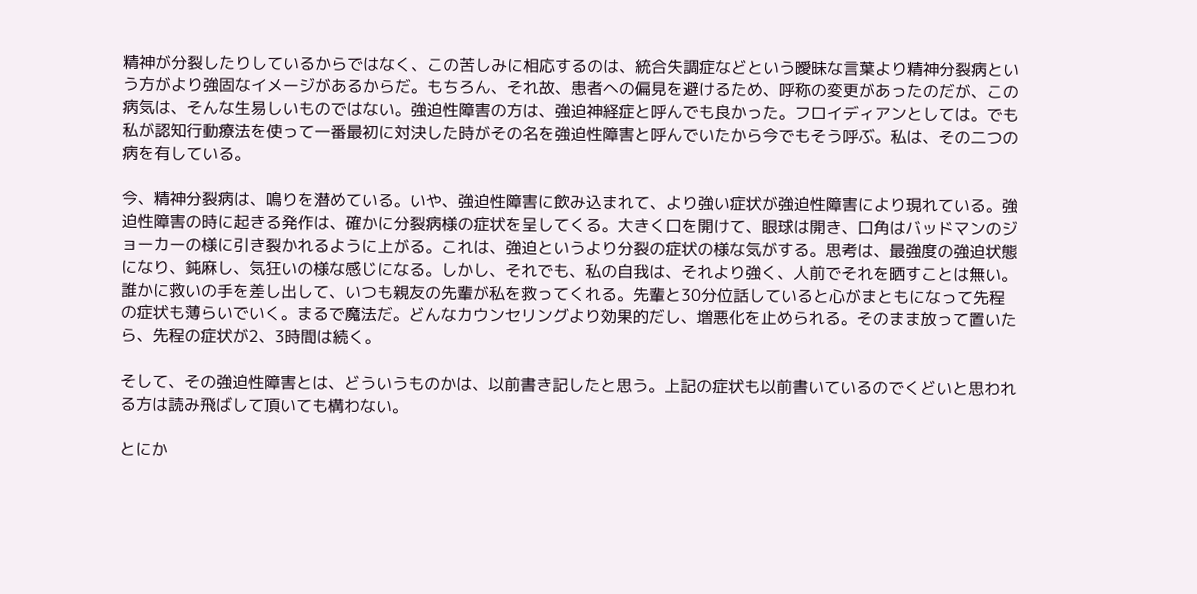精神が分裂したりしているからではなく、この苦しみに相応するのは、統合失調症などという曖昧な言葉より精神分裂病という方がより強固なイメージがあるからだ。もちろん、それ故、患者への偏見を避けるため、呼称の変更があったのだが、この病気は、そんな生易しいものではない。強迫性障害の方は、強迫神経症と呼んでも良かった。フロイディアンとしては。でも私が認知行動療法を使って一番最初に対決した時がその名を強迫性障害と呼んでいたから今でもそう呼ぶ。私は、その二つの病を有している。

今、精神分裂病は、鳴りを潜めている。いや、強迫性障害に飲み込まれて、より強い症状が強迫性障害により現れている。強迫性障害の時に起きる発作は、確かに分裂病様の症状を呈してくる。大きく口を開けて、眼球は開き、口角はバッドマンのジョーカーの様に引き裂かれるように上がる。これは、強迫というより分裂の症状の様な気がする。思考は、最強度の強迫状態になり、鈍麻し、気狂いの様な感じになる。しかし、それでも、私の自我は、それより強く、人前でそれを晒すことは無い。誰かに救いの手を差し出して、いつも親友の先輩が私を救ってくれる。先輩と30分位話していると心がまともになって先程の症状も薄らいでいく。まるで魔法だ。どんなカウンセリングより効果的だし、増悪化を止められる。そのまま放って置いたら、先程の症状が2、3時間は続く。

そして、その強迫性障害とは、どういうものかは、以前書き記したと思う。上記の症状も以前書いているのでくどいと思われる方は読み飛ばして頂いても構わない。

とにか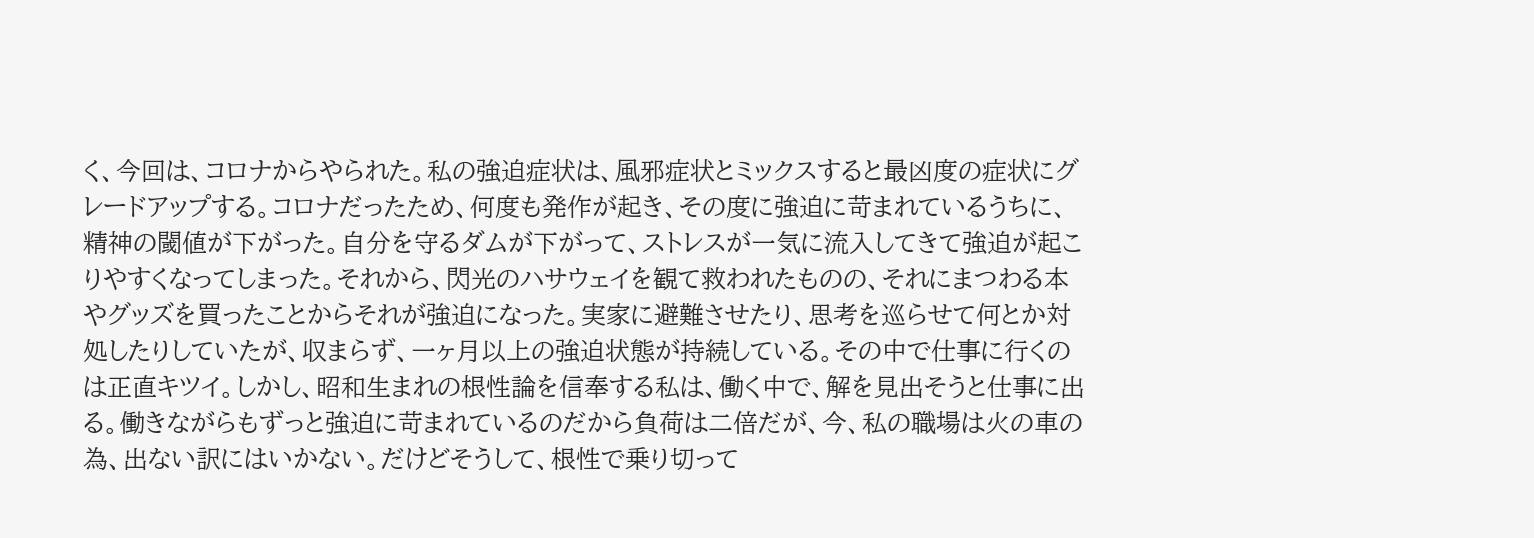く、今回は、コロナからやられた。私の強迫症状は、風邪症状とミックスすると最凶度の症状にグレードアップする。コロナだったため、何度も発作が起き、その度に強迫に苛まれているうちに、精神の閾値が下がった。自分を守るダムが下がって、ストレスが一気に流入してきて強迫が起こりやすくなってしまった。それから、閃光のハサウェイを観て救われたものの、それにまつわる本やグッズを買ったことからそれが強迫になった。実家に避難させたり、思考を巡らせて何とか対処したりしていたが、収まらず、一ヶ月以上の強迫状態が持続している。その中で仕事に行くのは正直キツイ。しかし、昭和生まれの根性論を信奉する私は、働く中で、解を見出そうと仕事に出る。働きながらもずっと強迫に苛まれているのだから負荷は二倍だが、今、私の職場は火の車の為、出ない訳にはいかない。だけどそうして、根性で乗り切って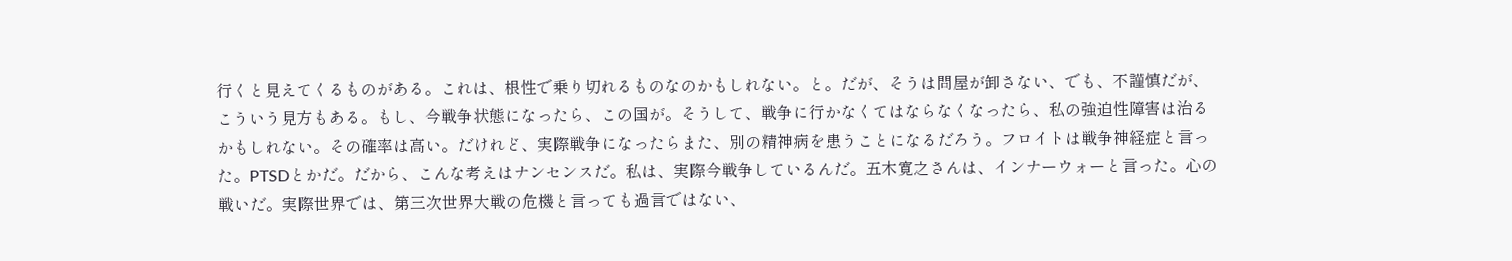行くと見えてくるものがある。これは、根性で乗り切れるものなのかもしれない。と。だが、そうは問屋が卸さない、でも、不謹慎だが、こういう見方もある。もし、今戦争状態になったら、この国が。そうして、戦争に行かなくてはならなくなったら、私の強迫性障害は治るかもしれない。その確率は高い。だけれど、実際戦争になったらまた、別の精神病を患うことになるだろう。フロイトは戦争神経症と言った。PTSDとかだ。だから、こんな考えはナンセンスだ。私は、実際今戦争しているんだ。五木寛之さんは、インナーウォーと言った。心の戦いだ。実際世界では、第三次世界大戦の危機と言っても過言ではない、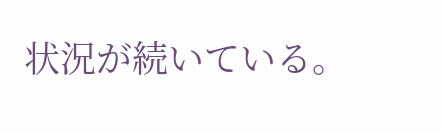状況が続いている。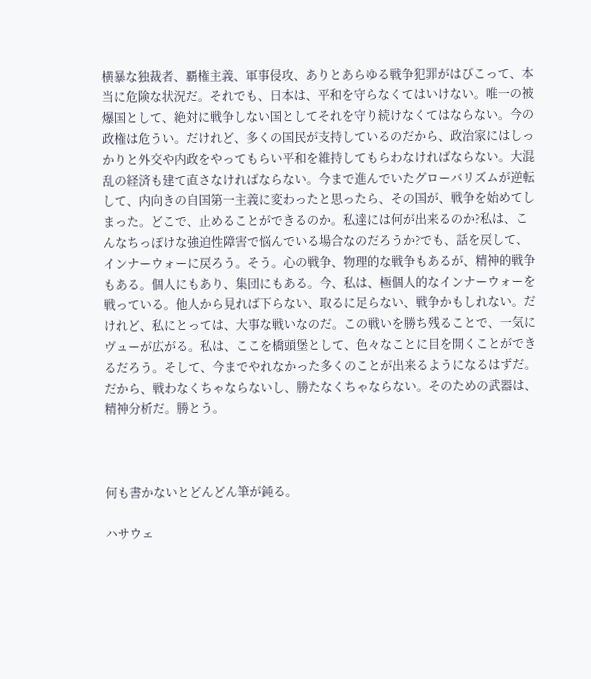横暴な独裁者、覇権主義、軍事侵攻、ありとあらゆる戦争犯罪がはびこって、本当に危険な状況だ。それでも、日本は、平和を守らなくてはいけない。唯一の被爆国として、絶対に戦争しない国としてそれを守り続けなくてはならない。今の政権は危うい。だけれど、多くの国民が支持しているのだから、政治家にはしっかりと外交や内政をやってもらい平和を維持してもらわなければならない。大混乱の経済も建て直さなければならない。今まで進んでいたグローバリズムが逆転して、内向きの自国第一主義に変わったと思ったら、その国が、戦争を始めてしまった。どこで、止めることができるのか。私達には何が出来るのか?私は、こんなちっぽけな強迫性障害で悩んでいる場合なのだろうか?でも、話を戻して、インナーウォーに戻ろう。そう。心の戦争、物理的な戦争もあるが、精神的戦争もある。個人にもあり、集団にもある。今、私は、極個人的なインナーウォーを戦っている。他人から見れば下らない、取るに足らない、戦争かもしれない。だけれど、私にとっては、大事な戦いなのだ。この戦いを勝ち残ることで、一気にヴューが広がる。私は、ここを橋頭堡として、色々なことに目を開くことができるだろう。そして、今までやれなかった多くのことが出来るようになるはずだ。だから、戦わなくちゃならないし、勝たなくちゃならない。そのための武器は、精神分析だ。勝とう。



何も書かないとどんどん筆が鈍る。

ハサウェ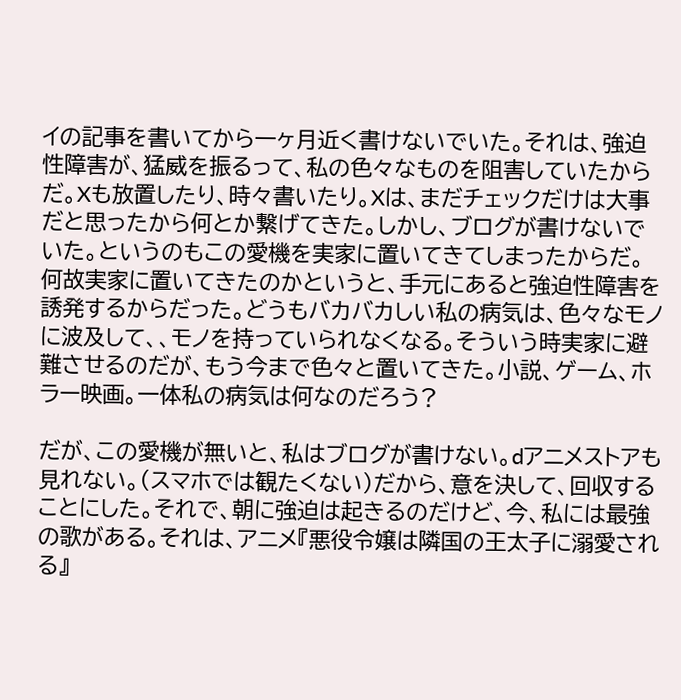イの記事を書いてから一ヶ月近く書けないでいた。それは、強迫性障害が、猛威を振るって、私の色々なものを阻害していたからだ。Xも放置したり、時々書いたり。Xは、まだチェックだけは大事だと思ったから何とか繋げてきた。しかし、ブログが書けないでいた。というのもこの愛機を実家に置いてきてしまったからだ。何故実家に置いてきたのかというと、手元にあると強迫性障害を誘発するからだった。どうもバカバカしい私の病気は、色々なモノに波及して、、モノを持っていられなくなる。そういう時実家に避難させるのだが、もう今まで色々と置いてきた。小説、ゲーム、ホラー映画。一体私の病気は何なのだろう?

だが、この愛機が無いと、私はブログが書けない。dアニメストアも見れない。(スマホでは観たくない)だから、意を決して、回収することにした。それで、朝に強迫は起きるのだけど、今、私には最強の歌がある。それは、アニメ『悪役令嬢は隣国の王太子に溺愛される』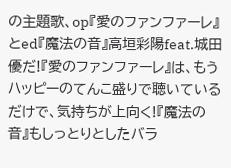の主題歌、op『愛のファンファーレ』とed『魔法の音』高垣彩陽feat.城田優だ!『愛のファンファーレ』は、もうハッピーのてんこ盛りで聴いているだけで、気持ちが上向く!『魔法の音』もしっとりとしたバラ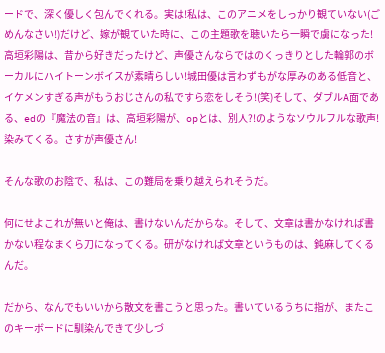ードで、深く優しく包んでくれる。実は!私は、このアニメをしっかり観ていない(ごめんなさい!)だけど、嫁が観ていた時に、この主題歌を聴いたら一瞬で虜になった!高垣彩陽は、昔から好きだったけど、声優さんならではのくっきりとした輪郭のボーカルにハイトーンボイスが素晴らしい!城田優は言わずもがな厚みのある低音と、イケメンすぎる声がもうおじさんの私ですら恋をしそう!(笑)そして、ダブルA面である、edの『魔法の音』は、高垣彩陽が、opとは、別人?!のようなソウルフルな歌声!染みてくる。さすが声優さん!

そんな歌のお陰で、私は、この難局を乗り越えられそうだ。

何にせよこれが無いと俺は、書けないんだからな。そして、文章は書かなければ書かない程なまくら刀になってくる。研がなければ文章というものは、鈍麻してくるんだ。

だから、なんでもいいから散文を書こうと思った。書いているうちに指が、またこのキーボードに馴染んできて少しづ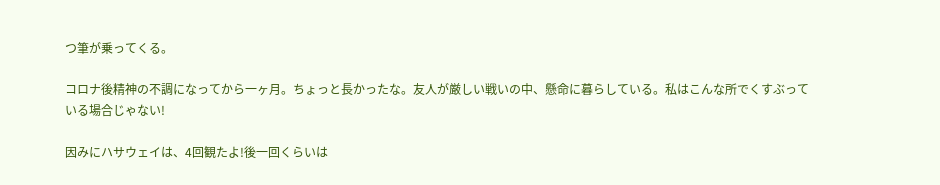つ筆が乗ってくる。

コロナ後精神の不調になってから一ヶ月。ちょっと長かったな。友人が厳しい戦いの中、懸命に暮らしている。私はこんな所でくすぶっている場合じゃない!

因みにハサウェイは、4回観たよ!後一回くらいは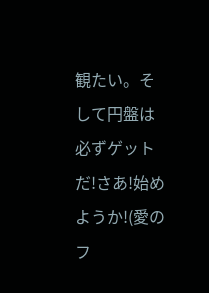観たい。そして円盤は必ずゲットだ!さあ!始めようか!(愛のフ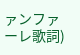ァンファーレ歌詞)